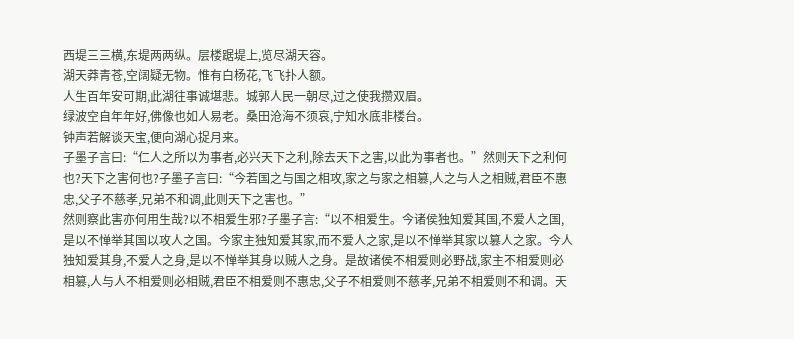西堤三三横,东堤两两纵。层楼踞堤上,览尽湖天容。
湖天莽青苍,空阔疑无物。惟有白杨花,飞飞扑人额。
人生百年安可期,此湖往事诚堪悲。城郭人民一朝尽,过之使我攒双眉。
绿波空自年年好,佛像也如人易老。桑田沧海不须哀,宁知水底非楼台。
钟声若解谈天宝,便向湖心捉月来。
子墨子言曰:“仁人之所以为事者,必兴天下之利,除去天下之害,以此为事者也。”然则天下之利何也?天下之害何也?子墨子言曰:“今若国之与国之相攻,家之与家之相篡,人之与人之相贼,君臣不惠忠,父子不慈孝,兄弟不和调,此则天下之害也。”
然则察此害亦何用生哉?以不相爱生邪?子墨子言:“以不相爱生。今诸侯独知爱其国,不爱人之国,是以不惮举其国以攻人之国。今家主独知爱其家,而不爱人之家,是以不惮举其家以篡人之家。今人独知爱其身,不爱人之身,是以不惮举其身以贼人之身。是故诸侯不相爱则必野战,家主不相爱则必相篡,人与人不相爱则必相贼,君臣不相爱则不惠忠,父子不相爱则不慈孝,兄弟不相爱则不和调。天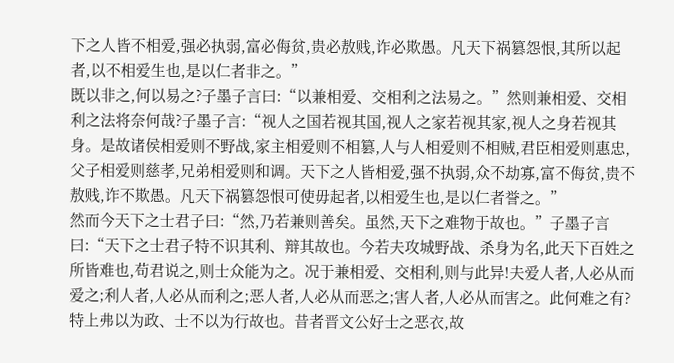下之人皆不相爱,强必执弱,富必侮贫,贵必敖贱,诈必欺愚。凡天下祸篡怨恨,其所以起者,以不相爱生也,是以仁者非之。”
既以非之,何以易之?子墨子言曰:“以兼相爱、交相利之法易之。”然则兼相爱、交相利之法将奈何哉?子墨子言:“视人之国若视其国,视人之家若视其家,视人之身若视其身。是故诸侯相爱则不野战,家主相爱则不相篡,人与人相爱则不相贼,君臣相爱则惠忠,父子相爱则慈孝,兄弟相爱则和调。天下之人皆相爱,强不执弱,众不劫寡,富不侮贫,贵不敖贱,诈不欺愚。凡天下祸篡怨恨可使毋起者,以相爱生也,是以仁者誉之。”
然而今天下之士君子曰:“然,乃若兼则善矣。虽然,天下之难物于故也。”子墨子言曰:“天下之士君子特不识其利、辩其故也。今若夫攻城野战、杀身为名,此天下百姓之所皆难也,苟君说之,则士众能为之。况于兼相爱、交相利,则与此异!夫爱人者,人必从而爱之;利人者,人必从而利之;恶人者,人必从而恶之;害人者,人必从而害之。此何难之有?特上弗以为政、士不以为行故也。昔者晋文公好士之恶衣,故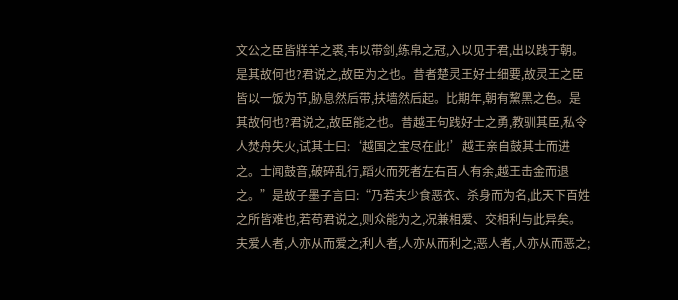文公之臣皆牂羊之裘,韦以带剑,练帛之冠,入以见于君,出以践于朝。是其故何也?君说之,故臣为之也。昔者楚灵王好士细要,故灵王之臣皆以一饭为节,胁息然后带,扶墙然后起。比期年,朝有黧黑之色。是其故何也?君说之,故臣能之也。昔越王句践好士之勇,教驯其臣,私令人焚舟失火,试其士曰:‘越国之宝尽在此!’越王亲自鼓其士而进之。士闻鼓音,破碎乱行,蹈火而死者左右百人有余,越王击金而退之。”是故子墨子言曰:“乃若夫少食恶衣、杀身而为名,此天下百姓之所皆难也,若苟君说之,则众能为之,况兼相爱、交相利与此异矣。夫爱人者,人亦从而爱之;利人者,人亦从而利之;恶人者,人亦从而恶之;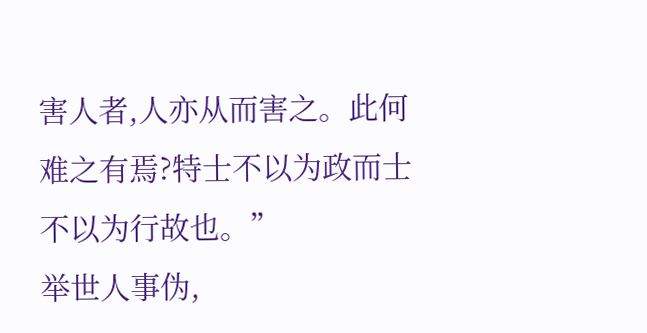害人者,人亦从而害之。此何难之有焉?特士不以为政而士不以为行故也。”
举世人事伪,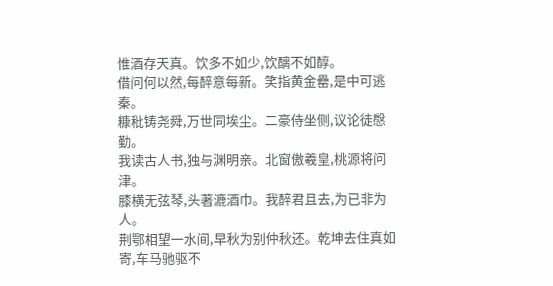惟酒存天真。饮多不如少,饮醨不如醇。
借问何以然,每醉意每新。笑指黄金罍,是中可逃秦。
糠秕铸尧舜,万世同埃尘。二豪侍坐侧,议论徒慇勤。
我读古人书,独与渊明亲。北窗傲羲皇,桃源将问津。
膝横无弦琴,头著漉酒巾。我醉君且去,为已非为人。
荆鄂相望一水间,早秋为别仲秋还。乾坤去住真如寄,车马驰驱不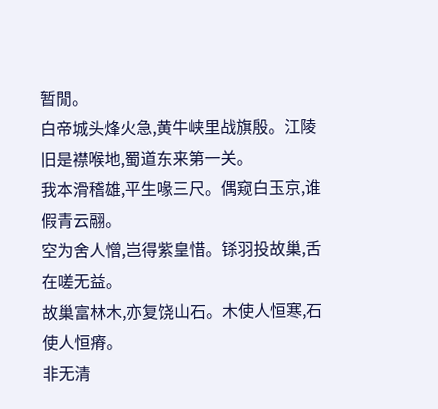暂閒。
白帝城头烽火急,黄牛峡里战旗殷。江陵旧是襟喉地,蜀道东来第一关。
我本滑稽雄,平生喙三尺。偶窥白玉京,谁假青云翮。
空为舍人憎,岂得紫皇惜。铩羽投故巢,舌在嗟无益。
故巢富林木,亦复饶山石。木使人恒寒,石使人恒瘠。
非无清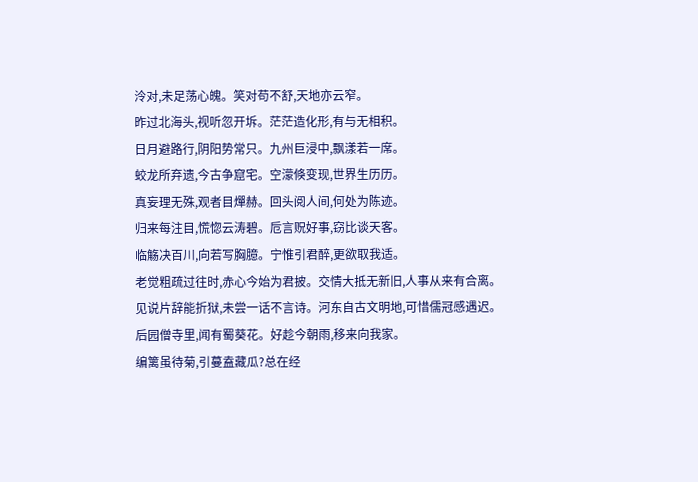泠对,未足荡心魄。笑对苟不舒,天地亦云窄。
昨过北海头,视听忽开坼。茫茫造化形,有与无相积。
日月避路行,阴阳势常只。九州巨浸中,飘漾若一席。
蛟龙所弃遗,今古争窟宅。空濛倏变现,世界生历历。
真妄理无殊,观者目燀赫。回头阅人间,何处为陈迹。
归来每注目,慌惚云涛碧。卮言贶好事,窃比谈天客。
临觞决百川,向若写胸臆。宁惟引君醉,更欲取我适。
老觉粗疏过往时,赤心今始为君披。交情大抵无新旧,人事从来有合离。
见说片辞能折狱,未尝一话不言诗。河东自古文明地,可惜儒冠感遇迟。
后园僧寺里,闻有蜀葵花。好趁今朝雨,移来向我家。
编篱虽待菊,引蔓盍藏瓜?总在经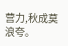营力,秋成莫浪夸。